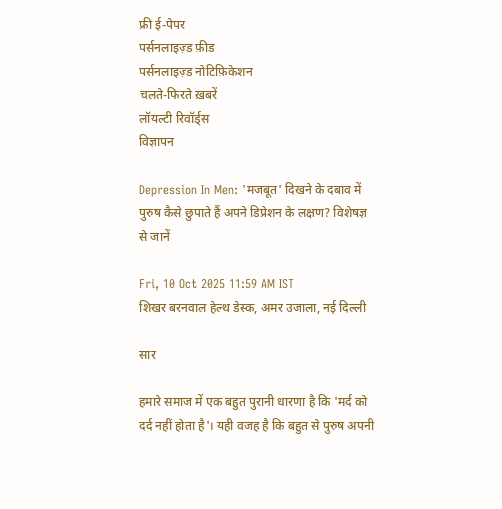फ्री ई-पेपर
पर्सनलाइज़्ड फ़ीड
पर्सनलाइज़्ड नोटिफ़िकेशन
चलते-फिरते ख़बरें
लॉयल्टी रिवॉर्ड्स
विज्ञापन

Depression In Men: 'मजबूत' दिखने के दबाव में पुरुष कैसे छुपाते हैं अपने डिप्रेशन के लक्षण? विशेषज्ञ से जानें

Fri, 10 Oct 2025 11:59 AM IST
शिखर बरनवाल हेल्थ डेस्क, अमर उजाला, नई दिल्ली

सार

हमारे समाज में एक बहुत पुरानी धारणा है कि 'मर्द को दर्द नहीं होता है'। यही वजह है कि बहुत से पुरुष अपनी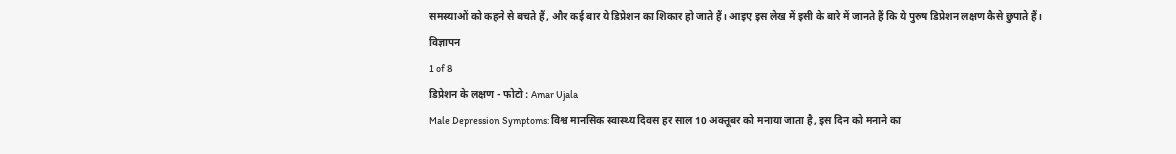समस्याओं को कहने से बचते हैं, और कई बार ये डिप्रेशन का शिकार हो जाते हैं। आइए इस लेख में इसी के बारे में जानते हैं कि ये पुरुष डिप्रेशन लक्षण कैसे छुपाते हैं।
विज्ञापन
1 of 8
डिप्रेशन के लक्षण - फोटो : Amar Ujala
Male Depression Symptoms: विश्व मानसिक स्वास्थ्य दिवस हर साल 10 अक्तूबर को मनाया जाता है, इस दिन को मनाने का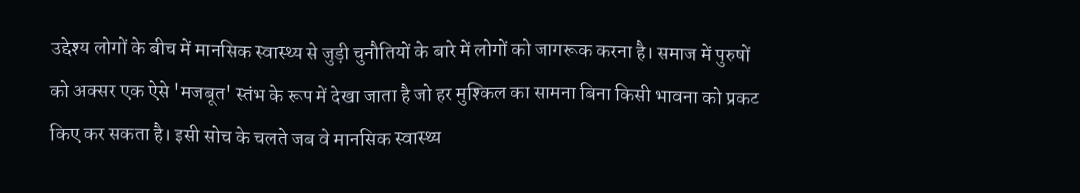उद्देश्य लोगों के बीच में मानसिक स्वास्थ्य से जुड़ी चुनौतियों के बारे में लोगों को जागरूक करना है। समाज में पुरुषों को अक्सर एक ऐसे 'मजबूत' स्तंभ के रूप में देखा जाता है जो हर मुश्किल का सामना बिना किसी भावना को प्रकट किए कर सकता है। इसी सोच के चलते जब वे मानसिक स्वास्थ्य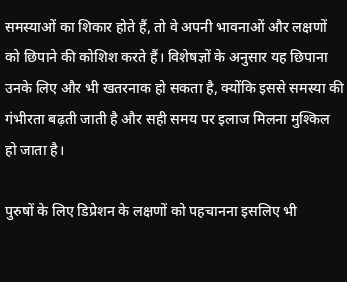समस्याओं का शिकार होते हैं, तो वे अपनी भावनाओं और लक्षणों को छिपाने की कोशिश करते हैं। विशेषज्ञों के अनुसार यह छिपाना उनके लिए और भी खतरनाक हो सकता है, क्योंकि इससे समस्या की गंभीरता बढ़ती जाती है और सही समय पर इलाज मिलना मुश्किल हो जाता है।

पुरुषों के लिए डिप्रेशन के लक्षणों को पहचानना इसलिए भी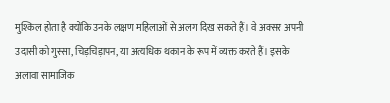मुश्किल होता है क्योंकि उनके लक्षण महिलाओं से अलग दिख सकते हैं। वे अक्सर अपनी उदासी को गुस्सा, चिड़चिड़ापन, या अत्यधिक थकान के रूप में व्यक्त करते हैं। इसके अलावा सामाजिक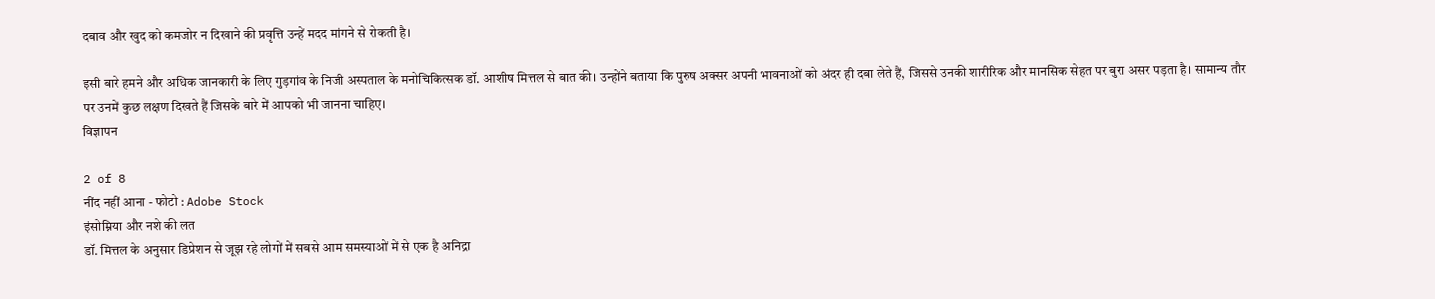दबाव और खुद को कमजोर न दिखाने की प्रवृत्ति उन्हें मदद मांगने से रोकती है।

इसी बारे हमने और अधिक जानकारी के लिए गुड़गांव के निजी अस्पताल के मनोचिकित्सक डॉ. आशीष मित्तल से बात की। उन्होंने बताया कि पुरुष अक्सर अपनी भावनाओं को अंदर ही दबा लेते हैं, जिससे उनकी शारीरिक और मानसिक सेहत पर बुरा असर पड़ता है। सामान्य तौर पर उनमें कुछ लक्षण दिखते हैं जिसके बारे में आपको भी जानना चाहिए।
विज्ञापन

2 of 8
नींद नहीं आना - फोटो : Adobe Stock
इंसोम्निया और नशे की लत
डॉ. मित्तल के अनुसार डिप्रेशन से जूझ रहे लोगों में सबसे आम समस्याओं में से एक है अनिद्रा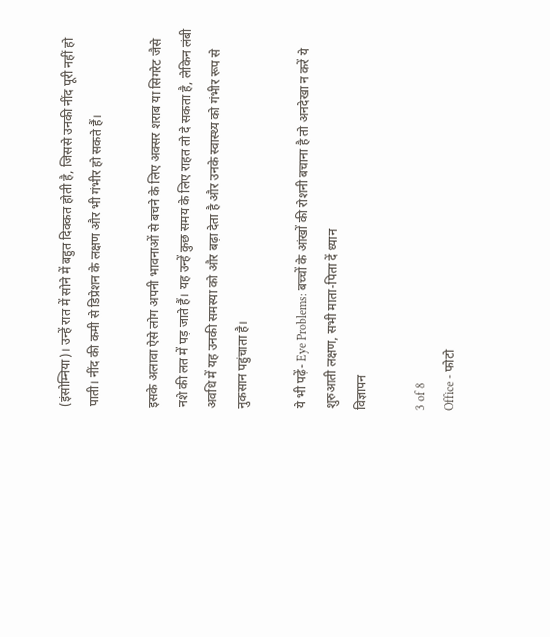(इंसोम्निया)। उन्हें रात में सोने में बहुत दिक्कत होती है, जिससे उनकी नींद पूरी नहीं हो पाती। नींद की कमी से डिप्रेशन के लक्षण और भी गंभीर हो सकते हैं।

इसके अलावा ऐसे लोग अपनी भावनाओं से बचने के लिए अक्सर शराब या सिगरेट जैसे नशे की लत में पड़ जाते हैं। यह उन्हें कुछ समय के लिए राहत तो दे सकता है, लेकिन लंबी अवधि में यह उनकी समस्या को और बढ़ा देता है और उनके स्वास्थ्य को गंभीर रूप से नुकसान पहुंचाता है।

ये भी पढ़ें- Eye Problems: बच्चों के आंखों की रोशनी बचाना है तो अनदेखा न करें ये शुरुआती लक्षण, सभी माता-पिता दें ध्यान
विज्ञापन

3 of 8
Office - फोटो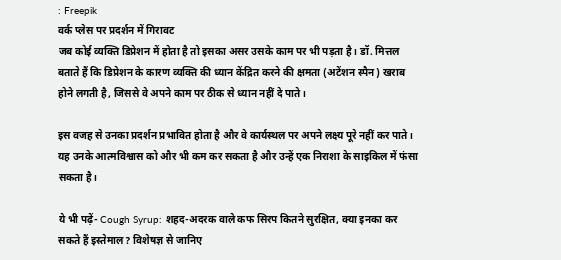: Freepik
वर्क प्लेस पर प्रदर्शन में गिरावट
जब कोई व्यक्ति डिप्रेशन में होता है तो इसका असर उसके काम पर भी पड़ता है। डॉ. मित्तल बताते हैं कि डिप्रेशन के कारण व्यक्ति की ध्यान केंद्रित करने की क्षमता (अटेंशन स्पैन) खराब होने लगती है, जिससे वे अपने काम पर ठीक से ध्यान नहीं दे पाते।

इस वजह से उनका प्रदर्शन प्रभावित होता है और वे कार्यस्थल पर अपने लक्ष्य पूरे नहीं कर पाते। यह उनके आत्मविश्वास को और भी कम कर सकता है और उन्हें एक निराशा के साइकिल में फंसा सकता है।

ये भी पढ़ें- Cough Syrup: शहद-अदरक वाले कफ सिरप कितने सुरक्षित, क्या इनका कर सकते हैं इस्तेमाल? विशेषज्ञ से जानिए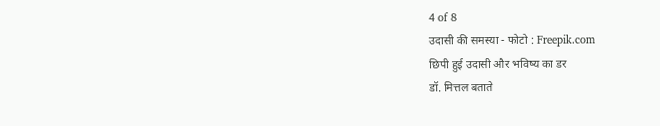4 of 8
उदासी की समस्या - फोटो : Freepik.com
छिपी हुई उदासी और भविष्य का डर
डॉ. मित्तल बताते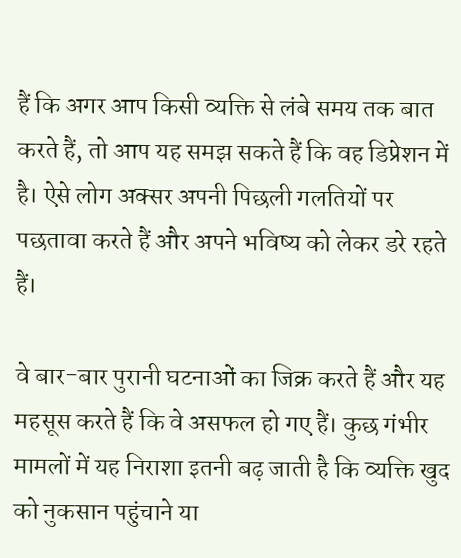हैं कि अगर आप किसी व्यक्ति से लंबे समय तक बात करते हैं, तो आप यह समझ सकते हैं कि वह डिप्रेशन में है। ऐसे लोग अक्सर अपनी पिछली गलतियों पर पछतावा करते हैं और अपने भविष्य को लेकर डरे रहते हैं।

वे बार-बार पुरानी घटनाओं का जिक्र करते हैं और यह महसूस करते हैं कि वे असफल हो गए हैं। कुछ गंभीर मामलों में यह निराशा इतनी बढ़ जाती है कि व्यक्ति खुद को नुकसान पहुंचाने या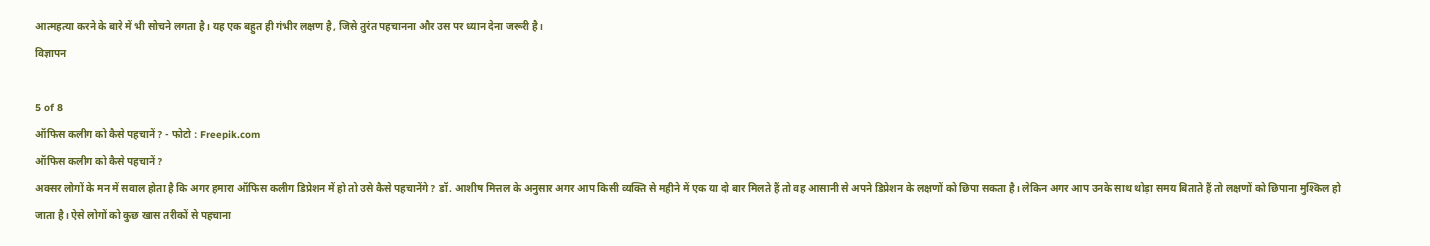आत्महत्या करने के बारे में भी सोचने लगता है। यह एक बहुत ही गंभीर लक्षण है, जिसे तुरंत पहचानना और उस पर ध्यान देना जरूरी है।
विज्ञापन

5 of 8
ऑफिस कलीग को कैसे पहचानें? - फोटो : Freepik.com
ऑफिस कलीग को कैसे पहचानें?
अक्सर लोगों के मन में सवाल होता है कि अगर हमारा ऑफिस कलीग डिप्रेशन में हो तो उसे कैसे पहचानेंगे? डॉ. आशीष मित्तल के अनुसार अगर आप किसी व्यक्ति से महीने में एक या दो बार मिलते हैं तो वह आसानी से अपने डिप्रेशन के लक्षणों को छिपा सकता है। लेकिन अगर आप उनके साथ थोड़ा समय बिताते हैं तो लक्षणों को छिपाना मुश्किल हो जाता है। ऐसे लोगों को कुछ खास तरीकों से पहचाना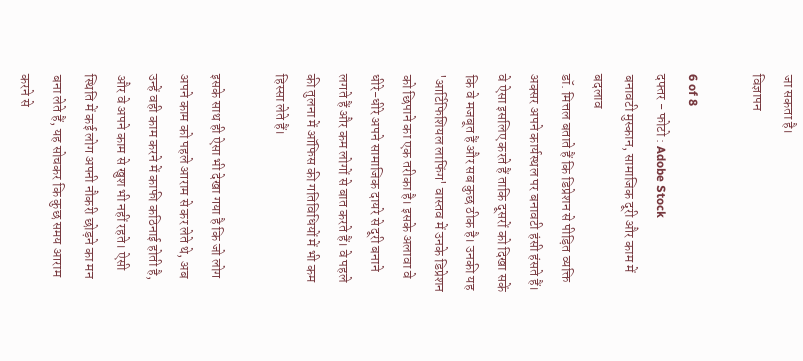जा सकता है।
विज्ञापन

6 of 8
दफ्तर - फोटो : Adobe Stock
बनावटी मुस्कान, सामाजिक दूरी और काम में बदलाव
डॉ. मित्तल बताते हैं कि डिप्रेशन से पीड़ित व्यक्ति अक्सर अपने कार्यस्थल पर बनावटी हंसी हंसते हैं। वे ऐसा इसलिए करते हैं ताकि दूसरों को दिखा सकें कि वे मजबूत हैं और सब कुछ ठीक है। उनकी यह 'आर्टिफिशियल लाफिंग' वास्तव में उनके डिप्रेशन को छिपाने का एक तरीका है। इसके अलावा वे धीरे-धीरे अपने सामाजिक दायरे से दूरी बनाने लगते हैं और कम लोगों से बात करते हैं। वे पहले की तुलना में ऑफिस की गतिविधियों में भी कम हिस्सा लेते हैं।

इसके साथ ही ऐसा भी देखा गया है कि जो लोग अपने काम को पहले आराम से कर लेते थे, अब उन्हें वही काम करने में काफी कठिनाई होती है, और वे अपने काम से खुश भी नहीं रहते। ऐसी स्थिति में कई लोग अपनी नौकरी छोड़ने का मन बना लेते हैं, यह सोचकर कि कुछ समय आराम करने से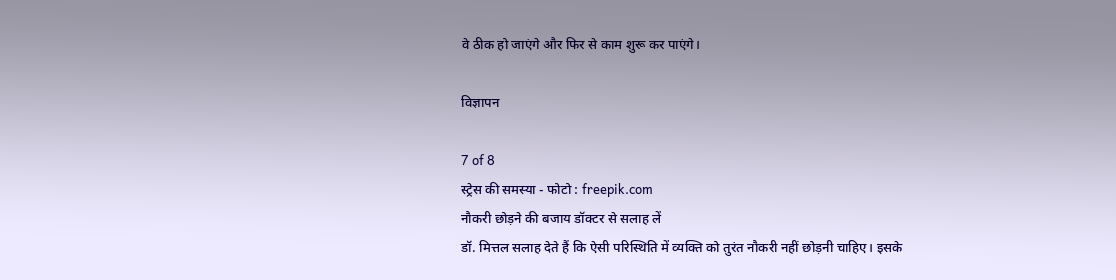वे ठीक हो जाएंगे और फिर से काम शुरू कर पाएंगे।

विज्ञापन

7 of 8
स्ट्रेस की समस्या - फोटो : freepik.com
नौकरी छोड़ने की बजाय डॉक्टर से सलाह लें
डॉ. मित्तल सलाह देते हैं कि ऐसी परिस्थिति में व्यक्ति को तुरंत नौकरी नहीं छोड़नी चाहिए। इसके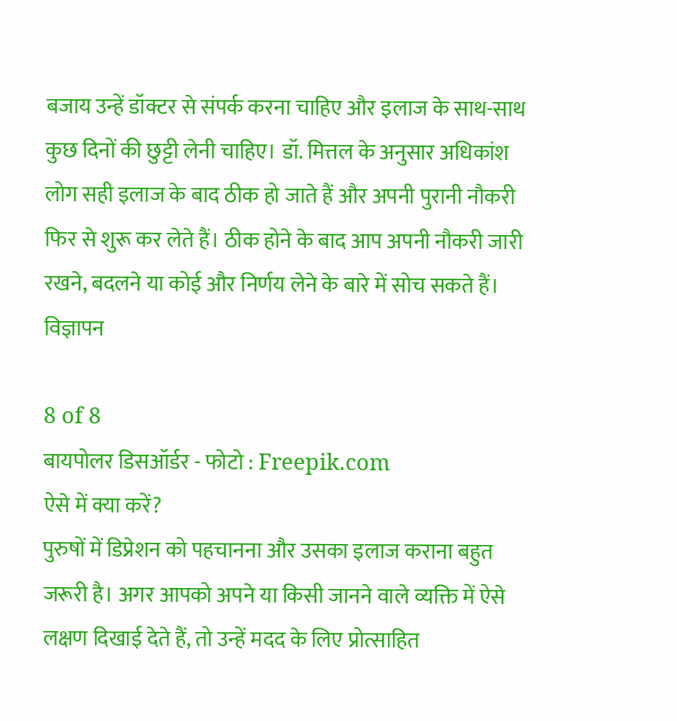बजाय उन्हें डॉक्टर से संपर्क करना चाहिए और इलाज के साथ-साथ कुछ दिनों की छुट्टी लेनी चाहिए। डॉ. मित्तल के अनुसार अधिकांश लोग सही इलाज के बाद ठीक हो जाते हैं और अपनी पुरानी नौकरी फिर से शुरू कर लेते हैं। ठीक होने के बाद आप अपनी नौकरी जारी रखने, बदलने या कोई और निर्णय लेने के बारे में सोच सकते हैं।
विज्ञापन

8 of 8
बायपोलर डिसऑर्डर - फोटो : Freepik.com
ऐसे में क्या करें?
पुरुषों में डिप्रेशन को पहचानना और उसका इलाज कराना बहुत जरूरी है। अगर आपको अपने या किसी जानने वाले व्यक्ति में ऐसे लक्षण दिखाई देते हैं, तो उन्हें मदद के लिए प्रोत्साहित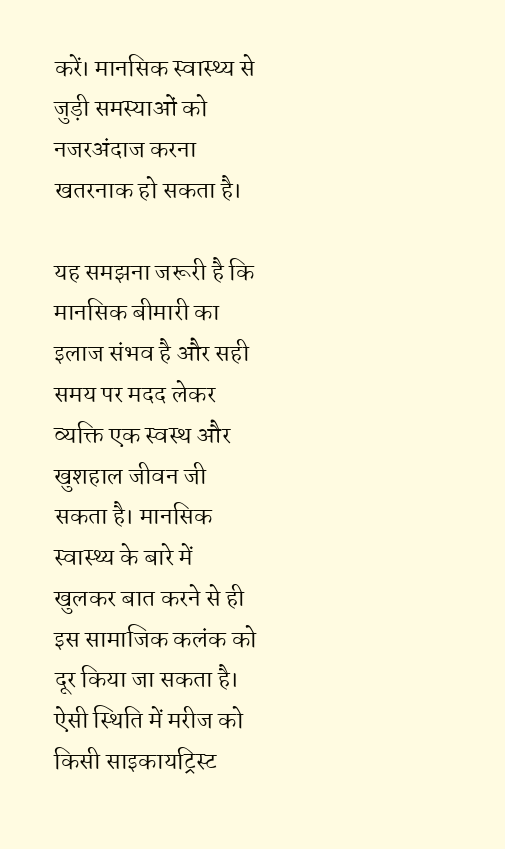करें। मानसिक स्वास्थ्य से जुड़ी समस्याओं को नजरअंदाज करना खतरनाक हो सकता है।

यह समझना जरूरी है कि मानसिक बीमारी का इलाज संभव है और सही समय पर मदद लेकर व्यक्ति एक स्वस्थ और खुशहाल जीवन जी सकता है। मानसिक स्वास्थ्य के बारे में खुलकर बात करने से ही इस सामाजिक कलंक को दूर किया जा सकता है। ऐसी स्थिति में मरीज को किसी साइकायट्रिस्ट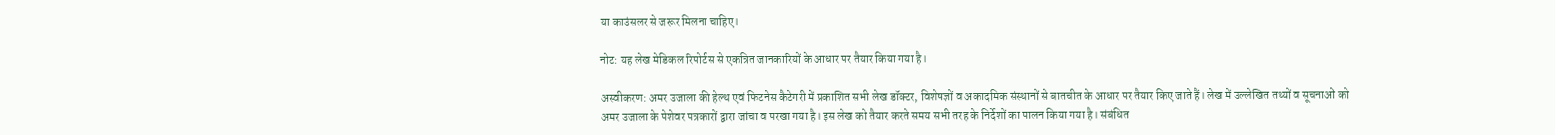या काउंसलर से जरूर मिलना चाहिए।

नोट: यह लेख मेडिकल रिपोर्टस से एकत्रित जानकारियों के आधार पर तैयार किया गया है।

अस्वीकरण: अमर उजाला की हेल्थ एवं फिटनेस कैटेगरी में प्रकाशित सभी लेख डॉक्टर, विशेषज्ञों व अकादमिक संस्थानों से बातचीत के आधार पर तैयार किए जाते हैं। लेख में उल्लेखित तथ्यों व सूचनाओं को अमर उजाला के पेशेवर पत्रकारों द्वारा जांचा व परखा गया है। इस लेख को तैयार करते समय सभी तरह के निर्देशों का पालन किया गया है। संबंधित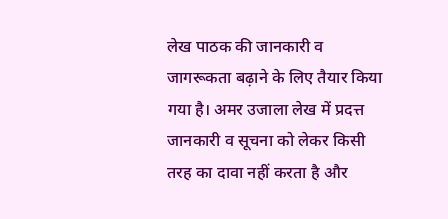लेख पाठक की जानकारी व जागरूकता बढ़ाने के लिए तैयार किया गया है। अमर उजाला लेख में प्रदत्त जानकारी व सूचना को लेकर किसी तरह का दावा नहीं करता है और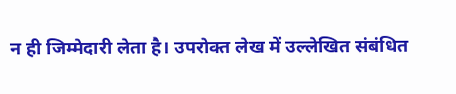न ही जिम्मेदारी लेता है। उपरोक्त लेख में उल्लेखित संबंधित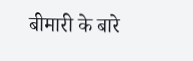बीमारी के बारे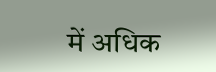में अधिक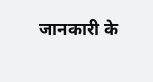जानकारी के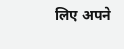लिए अपने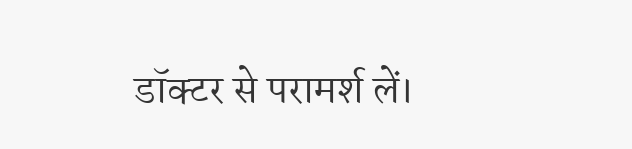डॉक्टर से परामर्श लें।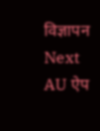विज्ञापन
Next
AU ऐप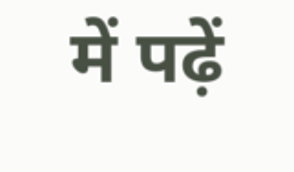में पढ़ें